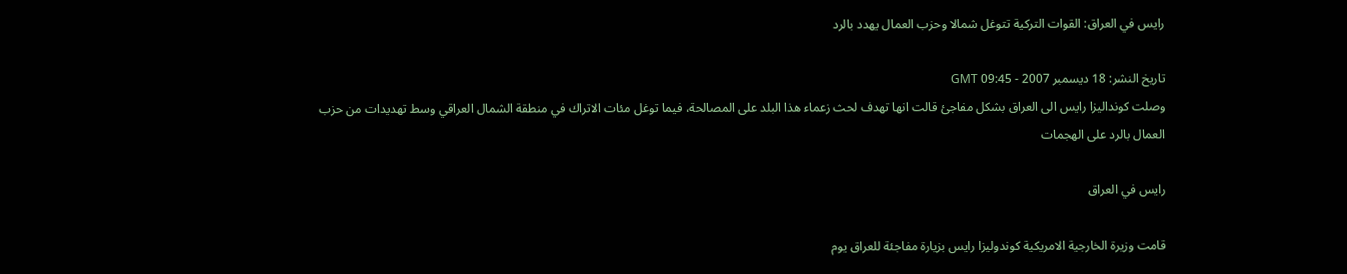رايس في العراق: القوات التركية تتوغل شمالا وحزب العمال يهدد بالرد

تاريخ النشر: 18 ديسمبر 2007 - 09:45 GMT
وصلت كونداليزا رايس الى العراق بشكل مفاجئ قالت انها تهدف لحث زعماء هذا البلد على المصالحة، فيما توغل مئات الاتراك في منطقة الشمال العراقي وسط تهديدات من حزب العمال بالرد على الهجمات

رايس في العراق

قامت وزيرة الخارجية الامريكية كوندوليزا رايس بزيارة مفاجئة للعراق يوم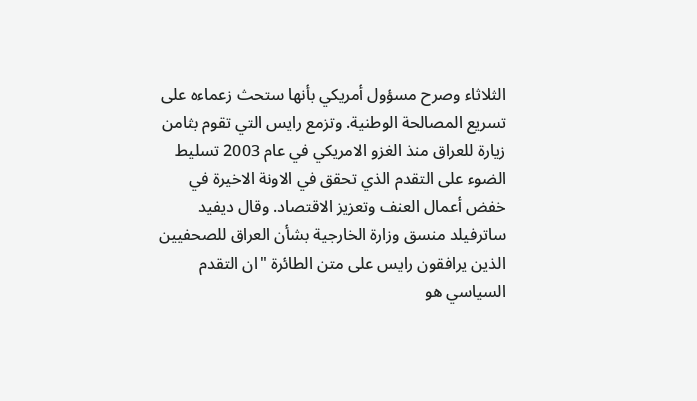الثلاثاء وصرح مسؤول أمريكي بأنها ستحث زعماءه على تسريع المصالحة الوطنية. وتزمع رايس التي تقوم بثامن زيارة للعراق منذ الغزو الامريكي في عام 2003 تسليط الضوء على التقدم الذي تحقق في الاونة الاخيرة في خفض أعمال العنف وتعزيز الاقتصاد. وقال ديفيد ساترفيلد منسق وزارة الخارجية بشأن العراق للصحفيين الذين يرافقون رايس على متن الطائرة "ان التقدم السياسي هو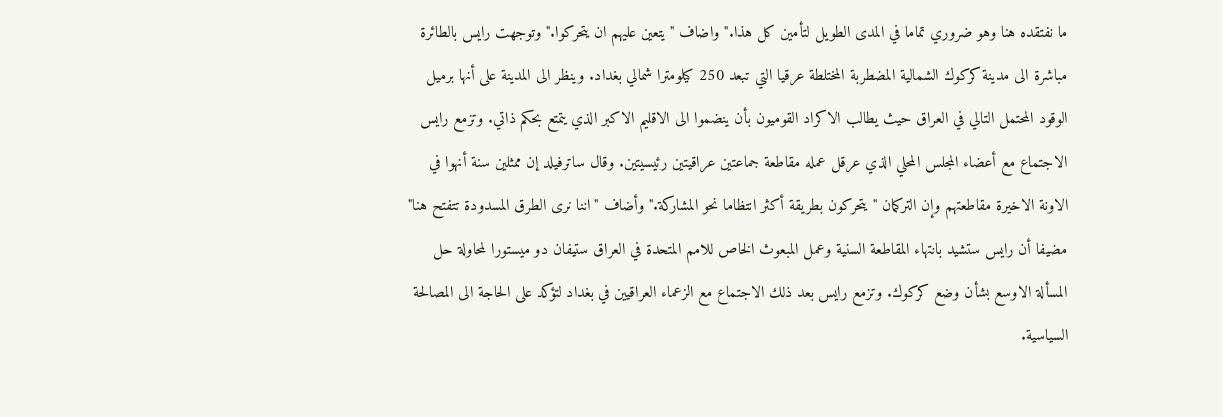ما نفتقده هنا وهو ضروري تماما في المدى الطويل لتأمين كل هذا." واضاف "يتعين عليهم ان يتحركوا." وتوجهت رايس بالطائرة مباشرة الى مدينة كركوك الشمالية المضطربة المختلطة عرقيا التي تبعد 250 كيلومترا شمالي بغداد. وينظر الى المدينة على أنها برميل الوقود المحتمل التالي في العراق حيث يطالب الاكراد القوميون بأن ينضموا الى الاقليم الاكبر الذي يتمتع بحكم ذاتي. وتزمع رايس الاجتماع مع أعضاء المجلس المحلي الذي عرقل عمله مقاطعة جماعتين عراقيتين رئيسيتين. وقال ساترفيلد إن ممثلين سنة أنهوا في الاونة الاخيرة مقاطعتهم وإن التركمان "يتحركون بطريقة أكثر انتظاما نحو المشاركة." وأضاف "اننا نرى الطرق المسدودة تتفتح هنا" مضيفا أن رايس ستشيد بانتهاء المقاطعة السنية وعمل المبعوث الخاص للامم المتحدة في العراق ستيفان دو ميستورا لمحاولة حل المسألة الاوسع بشأن وضع كركوك. وتزمع رايس بعد ذلك الاجتماع مع الزعماء العراقيين في بغداد لتؤكد على الحاجة الى المصالحة السياسية.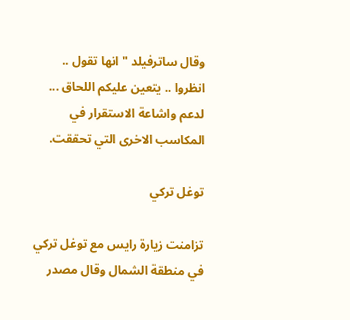وقال ساترفيلد "انها تقول .. انظروا .. يتعين عليكم اللحاق ... لدعم واشاعة الاستقرار في المكاسب الاخرى التي تحققت.

توغل تركي

تزامنت زيارة رايس مع توغل تركي في منطقة الشمال وقال مصدر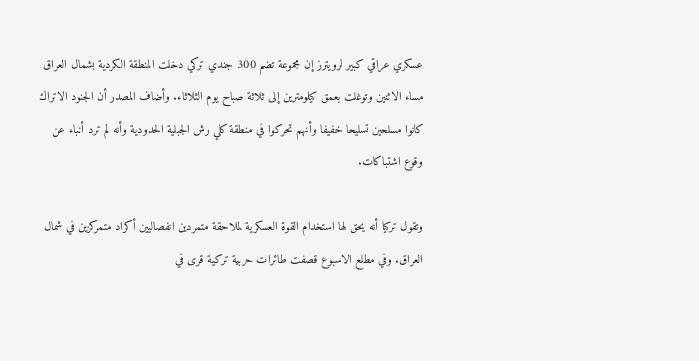عسكري عراقي كبير لرويترز إن مجموعة تضم 300 جندي تركي دخلت المنطقة الكردية بشمال العراق مساء الاثنين وتوغلت بعمق كيلومترين إلى ثلاثة صباح يوم الثلاثاء. وأضاف المصدر أن الجنود الاتراك كانوا مسلحين تسليحا خفيفا وأنهم تحركوا في منطقة كلي رش الجبلية الحدودية وأنه لم ترد أنباء عن وقوع اشتباكات.

وتقول تركيا أنه يحق لها استخدام القوة العسكرية لملاحقة متمردين انفصاليين أكراد متمركزين في شمال العراق. وفي مطلع الاسبوع قصفت طائرات حربية تركية قرى في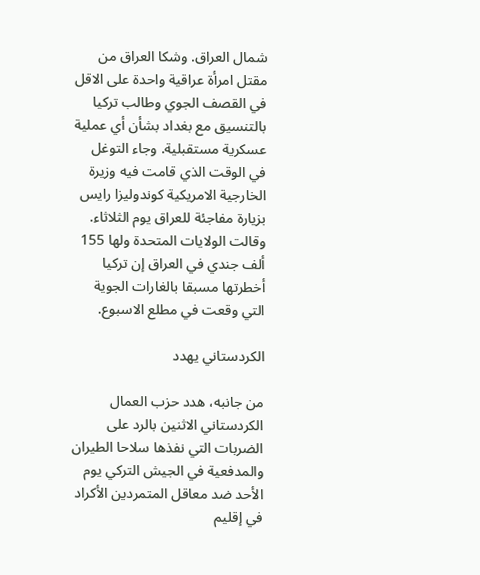شمال العراق. وشكا العراق من مقتل امرأة عراقية واحدة على الاقل في القصف الجوي وطالب تركيا بالتنسيق مع بغداد بشأن أي عملية عسكرية مستقبلية. وجاء التوغل في الوقت الذي قامت فيه وزيرة الخارجية الامريكية كوندوليزا رايس بزيارة مفاجئة للعراق يوم الثلاثاء. وقالت الولايات المتحدة ولها 155 ألف جندي في العراق إن تركيا أخطرتها مسبقا بالغارات الجوية التي وقعت في مطلع الاسبوع.

الكردستاني يهدد

من جانبه، هدد حزب العمال الكردستاني الاثنين بالرد على الضربات التي نفذها سلاحا الطيران والمدفعية في الجيش التركي يوم الأحد ضد معاقل المتمردين الأكراد في إقليم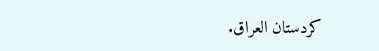كردستان العراق.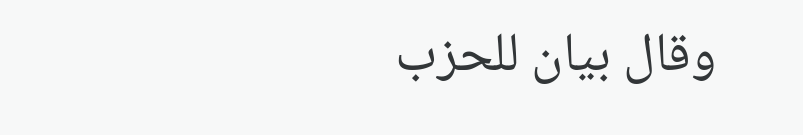وقال بيان للحزب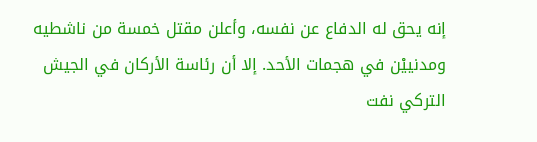إنه يحق له الدفاع عن نفسه، وأعلن مقتل خمسة من ناشطيه ومدنييْن في هجمات الأحد. إلا أن رئاسة الأركان في الجيش التركي نفت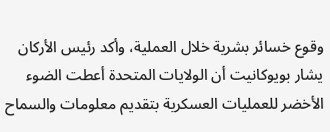وقوع خسائر بشرية خلال العملية، وأكد رئيس الأركان يشار بويوكانيت أن الولايات المتحدة أعطت الضوء الأخضر للعمليات العسكرية بتقديم معلومات والسماح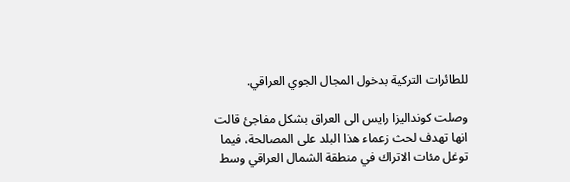للطائرات التركية بدخول المجال الجوي العراقي.

وصلت كونداليزا رايس الى العراق بشكل مفاجئ قالت انها تهدف لحث زعماء هذا البلد على المصالحة، فيما توغل مئات الاتراك في منطقة الشمال العراقي وسط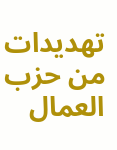تهديدات من حزب العمال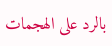بالرد على الهجمات